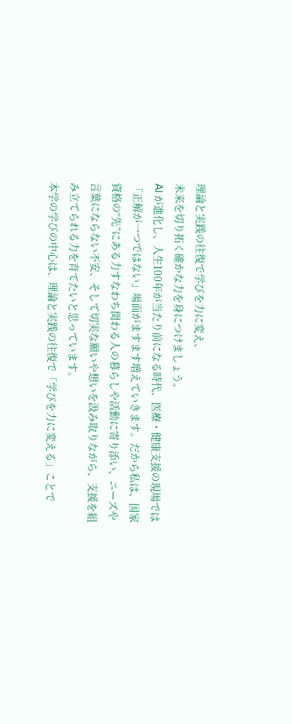理論と実践の往復で学びを力に変え、
未来を切り拓く確かな力を身につけましょう。
Al が進化し、人生100年が当たり前になる時代、医療・健康支援の現場では「正解が一つではない」場面がますます増えていきます。だから私は、国家資格の“先”にある力すなわち関わる人の暮らしや活動に寄り添い、ニーズや言葉にならない不安、そして切実な願いや想いを汲み取りながら、支援を組み立てられる力を育てたいと思っています。
本学の学びの中心は、理論と実践の往復で「学びを力に変える」ことで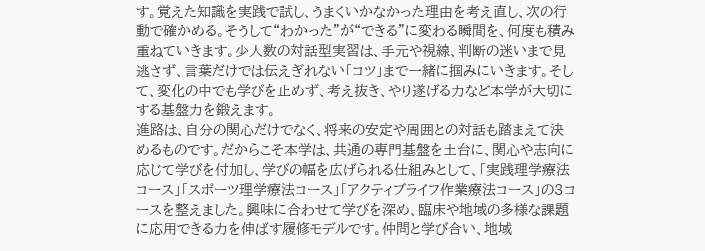す。覚えた知識を実践で試し、うまくいかなかった理由を考え直し、次の行動で確かめる。そうして“わかった”が“できる”に変わる瞬間を、何度も積み重ねていきます。少人数の対話型実習は、手元や視線、判断の迷いまで見逃さず、言葉だけでは伝えぎれない「コツ」まで一緒に掴みにいきます。そして、変化の中でも学びを止めず、考え抜き、やり遂げる力など本学が大切にする基盤力を鍛えます。
進路は、自分の関心だけでなく、将来の安定や周囲との対話も踏まえて決めるものです。だからこそ本学は、共通の専門基盤を土台に、関心や志向に応じて学びを付加し、学びの幅を広げられる仕組みとして、「実践理学療法コース」「スポーツ理学療法コース」「アクティブライフ作業療法コース」の3コースを整えました。興味に合わせて学びを深め、臨床や地域の多様な課題に応用できる力を伸ばす履修モデルです。仲問と学び合い、地域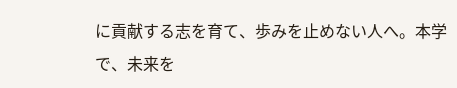に貢献する志を育て、歩みを止めない人へ。本学で、未来を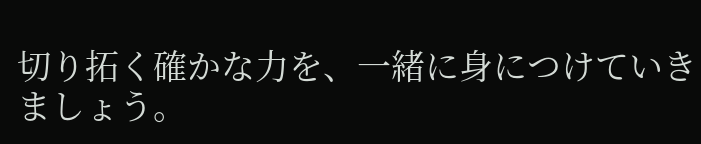切り拓く確かな力を、一緒に身につけていきましょう。